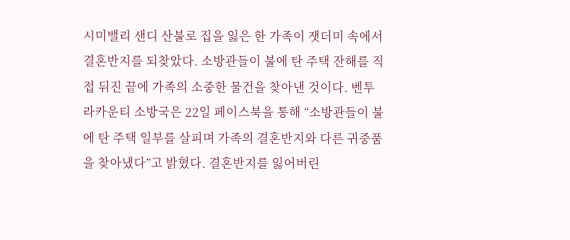시미밸리 샌디 산불로 집을 잃은 한 가족이 잿더미 속에서 결혼반지를 되찾았다. 소방관들이 불에 탄 주택 잔해를 직접 뒤진 끝에 가족의 소중한 물건을 찾아낸 것이다. 벤투라카운티 소방국은 22일 페이스북을 통해 “소방관들이 불에 탄 주택 일부를 살피며 가족의 결혼반지와 다른 귀중품을 찾아냈다”고 밝혔다. 결혼반지를 잃어버린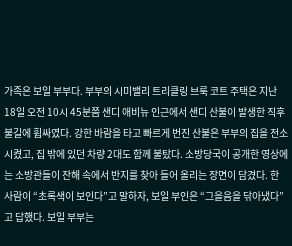가족은 보일 부부다. 부부의 시미밸리 트리클링 브룩 코트 주택은 지난 18일 오전 10시 45분쯤 샌디 애비뉴 인근에서 샌디 산불이 발생한 직후 불길에 휩싸였다. 강한 바람을 타고 빠르게 번진 산불은 부부의 집을 전소시켰고, 집 밖에 있던 차량 2대도 함께 불탔다. 소방당국이 공개한 영상에는 소방관들이 잔해 속에서 반지를 찾아 들어 올리는 장면이 담겼다. 한 사람이 “초록색이 보인다”고 말하자, 보일 부인은 “그을음을 닦아냈다”고 답했다. 보일 부부는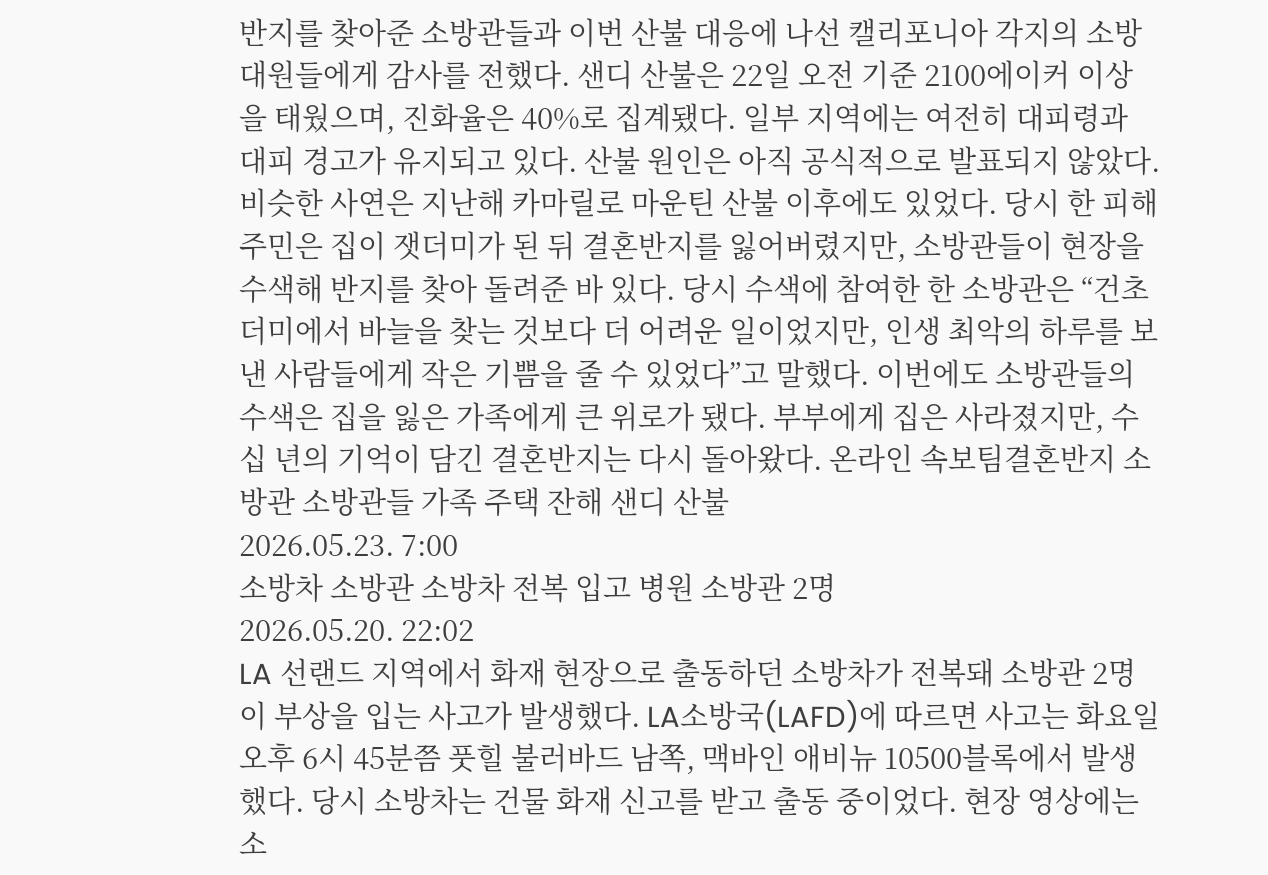반지를 찾아준 소방관들과 이번 산불 대응에 나선 캘리포니아 각지의 소방대원들에게 감사를 전했다. 샌디 산불은 22일 오전 기준 2100에이커 이상을 태웠으며, 진화율은 40%로 집계됐다. 일부 지역에는 여전히 대피령과 대피 경고가 유지되고 있다. 산불 원인은 아직 공식적으로 발표되지 않았다. 비슷한 사연은 지난해 카마릴로 마운틴 산불 이후에도 있었다. 당시 한 피해 주민은 집이 잿더미가 된 뒤 결혼반지를 잃어버렸지만, 소방관들이 현장을 수색해 반지를 찾아 돌려준 바 있다. 당시 수색에 참여한 한 소방관은 “건초더미에서 바늘을 찾는 것보다 더 어려운 일이었지만, 인생 최악의 하루를 보낸 사람들에게 작은 기쁨을 줄 수 있었다”고 말했다. 이번에도 소방관들의 수색은 집을 잃은 가족에게 큰 위로가 됐다. 부부에게 집은 사라졌지만, 수십 년의 기억이 담긴 결혼반지는 다시 돌아왔다. 온라인 속보팀결혼반지 소방관 소방관들 가족 주택 잔해 샌디 산불
2026.05.23. 7:00
소방차 소방관 소방차 전복 입고 병원 소방관 2명
2026.05.20. 22:02
LA 선랜드 지역에서 화재 현장으로 출동하던 소방차가 전복돼 소방관 2명이 부상을 입는 사고가 발생했다. LA소방국(LAFD)에 따르면 사고는 화요일 오후 6시 45분쯤 풋힐 불러바드 남쪽, 맥바인 애비뉴 10500블록에서 발생했다. 당시 소방차는 건물 화재 신고를 받고 출동 중이었다. 현장 영상에는 소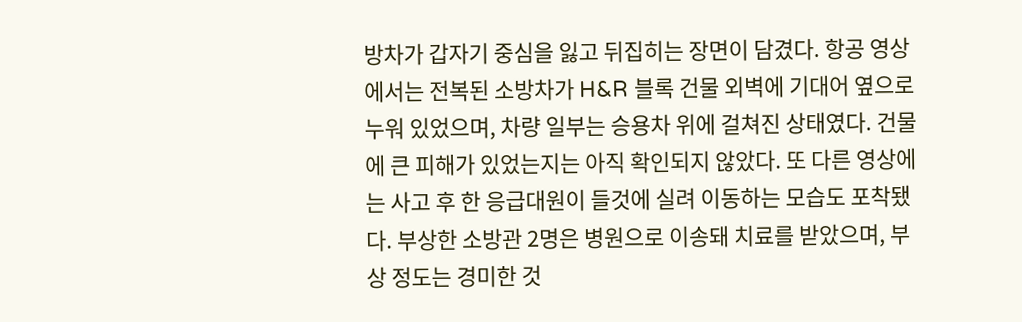방차가 갑자기 중심을 잃고 뒤집히는 장면이 담겼다. 항공 영상에서는 전복된 소방차가 H&R 블록 건물 외벽에 기대어 옆으로 누워 있었으며, 차량 일부는 승용차 위에 걸쳐진 상태였다. 건물에 큰 피해가 있었는지는 아직 확인되지 않았다. 또 다른 영상에는 사고 후 한 응급대원이 들것에 실려 이동하는 모습도 포착됐다. 부상한 소방관 2명은 병원으로 이송돼 치료를 받았으며, 부상 정도는 경미한 것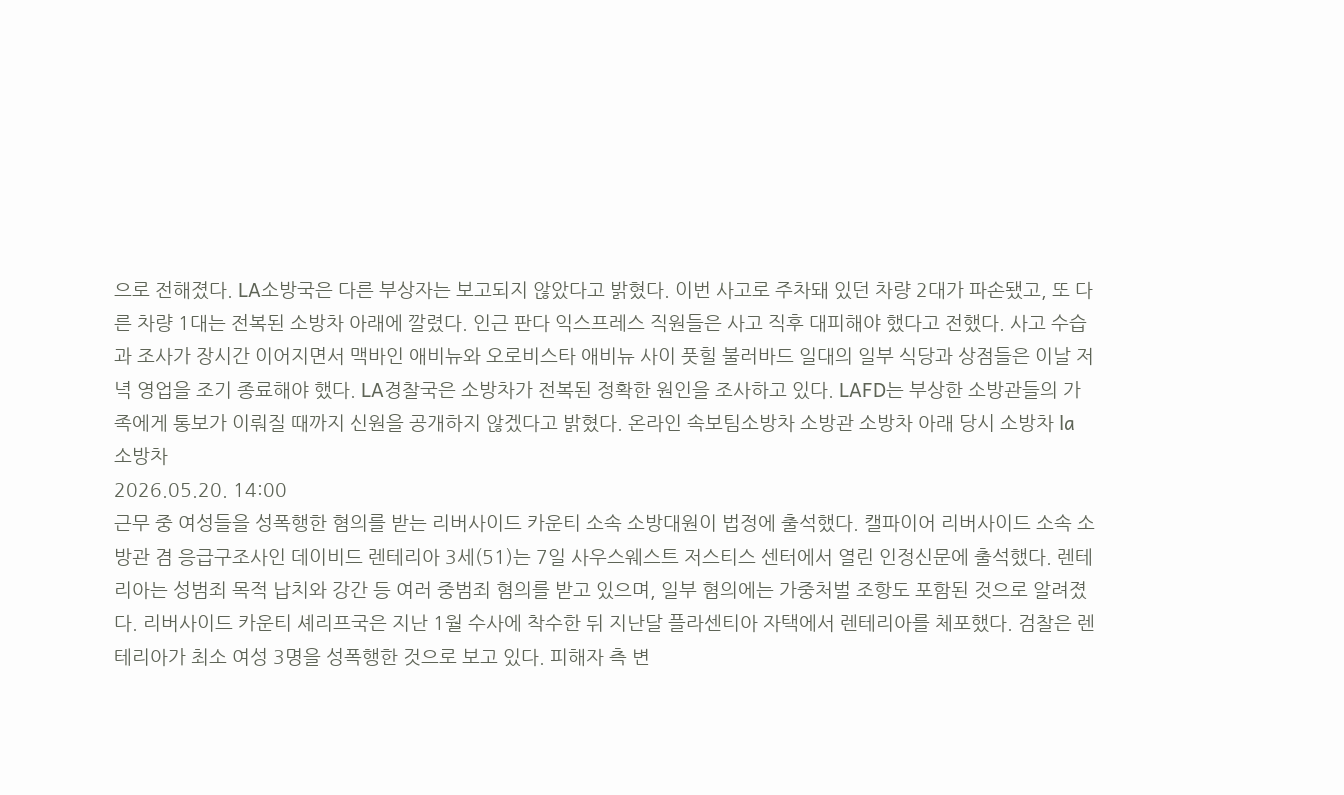으로 전해졌다. LA소방국은 다른 부상자는 보고되지 않았다고 밝혔다. 이번 사고로 주차돼 있던 차량 2대가 파손됐고, 또 다른 차량 1대는 전복된 소방차 아래에 깔렸다. 인근 판다 익스프레스 직원들은 사고 직후 대피해야 했다고 전했다. 사고 수습과 조사가 장시간 이어지면서 맥바인 애비뉴와 오로비스타 애비뉴 사이 풋힐 불러바드 일대의 일부 식당과 상점들은 이날 저녁 영업을 조기 종료해야 했다. LA경찰국은 소방차가 전복된 정확한 원인을 조사하고 있다. LAFD는 부상한 소방관들의 가족에게 통보가 이뤄질 때까지 신원을 공개하지 않겠다고 밝혔다. 온라인 속보팀소방차 소방관 소방차 아래 당시 소방차 la 소방차
2026.05.20. 14:00
근무 중 여성들을 성폭행한 혐의를 받는 리버사이드 카운티 소속 소방대원이 법정에 출석했다. 캘파이어 리버사이드 소속 소방관 겸 응급구조사인 데이비드 렌테리아 3세(51)는 7일 사우스웨스트 저스티스 센터에서 열린 인정신문에 출석했다. 렌테리아는 성범죄 목적 납치와 강간 등 여러 중범죄 혐의를 받고 있으며, 일부 혐의에는 가중처벌 조항도 포함된 것으로 알려졌다. 리버사이드 카운티 셰리프국은 지난 1월 수사에 착수한 뒤 지난달 플라센티아 자택에서 렌테리아를 체포했다. 검찰은 렌테리아가 최소 여성 3명을 성폭행한 것으로 보고 있다. 피해자 측 변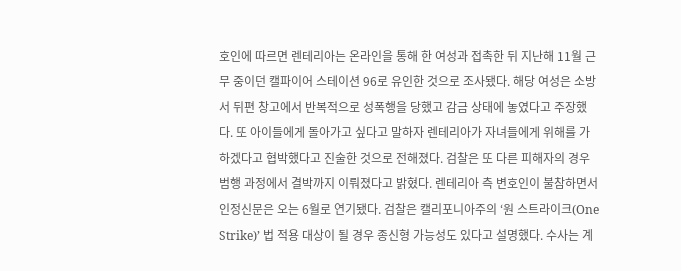호인에 따르면 렌테리아는 온라인을 통해 한 여성과 접촉한 뒤 지난해 11월 근무 중이던 캘파이어 스테이션 96로 유인한 것으로 조사됐다. 해당 여성은 소방서 뒤편 창고에서 반복적으로 성폭행을 당했고 감금 상태에 놓였다고 주장했다. 또 아이들에게 돌아가고 싶다고 말하자 렌테리아가 자녀들에게 위해를 가하겠다고 협박했다고 진술한 것으로 전해졌다. 검찰은 또 다른 피해자의 경우 범행 과정에서 결박까지 이뤄졌다고 밝혔다. 렌테리아 측 변호인이 불참하면서 인정신문은 오는 6월로 연기됐다. 검찰은 캘리포니아주의 ‘원 스트라이크(One Strike)’ 법 적용 대상이 될 경우 종신형 가능성도 있다고 설명했다. 수사는 계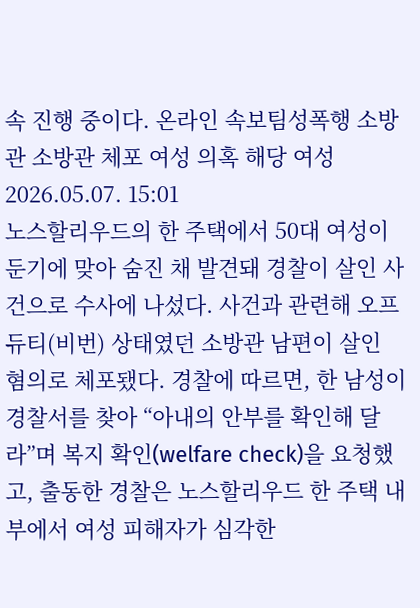속 진행 중이다. 온라인 속보팀성폭행 소방관 소방관 체포 여성 의혹 해당 여성
2026.05.07. 15:01
노스할리우드의 한 주택에서 50대 여성이 둔기에 맞아 숨진 채 발견돼 경찰이 살인 사건으로 수사에 나섰다. 사건과 관련해 오프듀티(비번) 상태였던 소방관 남편이 살인 혐의로 체포됐다. 경찰에 따르면, 한 남성이 경찰서를 찾아 “아내의 안부를 확인해 달라”며 복지 확인(welfare check)을 요청했고, 출동한 경찰은 노스할리우드 한 주택 내부에서 여성 피해자가 심각한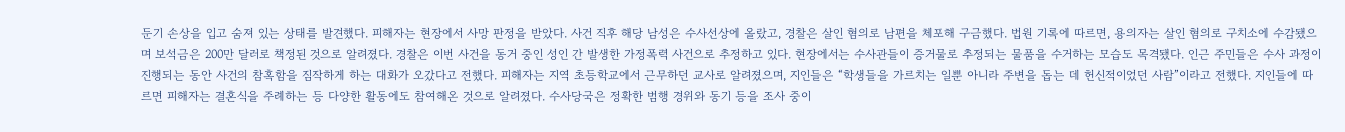둔기 손상을 입고 숨져 있는 상태를 발견했다. 피해자는 현장에서 사망 판정을 받았다. 사건 직후 해당 남성은 수사선상에 올랐고, 경찰은 살인 혐의로 남편을 체포해 구금했다. 법원 기록에 따르면, 용의자는 살인 혐의로 구치소에 수감됐으며 보석금은 200만 달러로 책정된 것으로 알려졌다. 경찰은 이번 사건을 동거 중인 성인 간 발생한 가정폭력 사건으로 추정하고 있다. 현장에서는 수사관들이 증거물로 추정되는 물품을 수거하는 모습도 목격됐다. 인근 주민들은 수사 과정이 진행되는 동안 사건의 참혹함을 짐작하게 하는 대화가 오갔다고 전했다. 피해자는 지역 초등학교에서 근무하던 교사로 알려졌으며, 지인들은 “학생들을 가르치는 일뿐 아니라 주변을 돕는 데 헌신적이었던 사람”이라고 전했다. 지인들에 따르면 피해자는 결혼식을 주례하는 등 다양한 활동에도 참여해온 것으로 알려졌다. 수사당국은 정확한 범행 경위와 동기 등을 조사 중이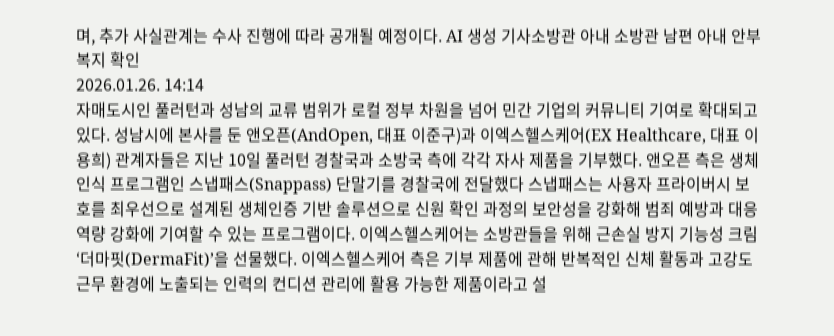며, 추가 사실관계는 수사 진행에 따라 공개될 예정이다. AI 생성 기사소방관 아내 소방관 남편 아내 안부 복지 확인
2026.01.26. 14:14
자매도시인 풀러턴과 성남의 교류 범위가 로컬 정부 차원을 넘어 민간 기업의 커뮤니티 기여로 확대되고 있다. 성남시에 본사를 둔 앤오픈(AndOpen, 대표 이준구)과 이엑스헬스케어(EX Healthcare, 대표 이용희) 관계자들은 지난 10일 풀러턴 경찰국과 소방국 측에 각각 자사 제품을 기부했다. 앤오픈 측은 생체인식 프로그램인 스냅패스(Snappass) 단말기를 경찰국에 전달했다 스냅패스는 사용자 프라이버시 보호를 최우선으로 설계된 생체인증 기반 솔루션으로 신원 확인 과정의 보안성을 강화해 범죄 예방과 대응 역량 강화에 기여할 수 있는 프로그램이다. 이엑스헬스케어는 소방관들을 위해 근손실 방지 기능성 크림 ‘더마핏(DermaFit)’을 선물했다. 이엑스헬스케어 측은 기부 제품에 관해 반복적인 신체 활동과 고강도 근무 환경에 노출되는 인력의 컨디션 관리에 활용 가능한 제품이라고 설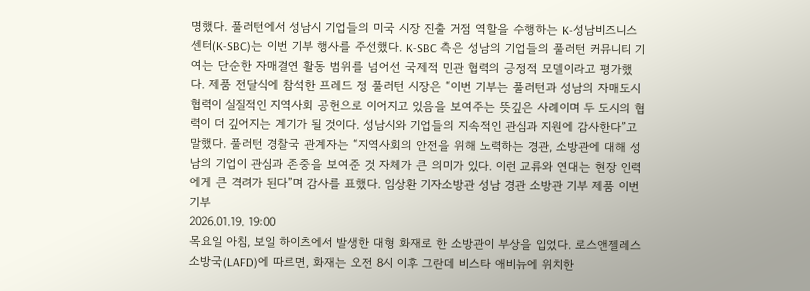명했다. 풀러턴에서 성남시 기업들의 미국 시장 진출 거점 역할을 수행하는 K-성남비즈니스센터(K-SBC)는 이번 기부 행사를 주선했다. K-SBC 측은 성남의 기업들의 풀러턴 커뮤니티 기여는 단순한 자매결연 활동 범위를 넘어선 국제적 민관 협력의 긍정적 모델이라고 평가했다. 제품 전달식에 참석한 프레드 정 풀러턴 시장은 “이번 기부는 풀러턴과 성남의 자매도시 협력이 실질적인 지역사회 공헌으로 이어지고 있음을 보여주는 뜻깊은 사례이며 두 도시의 협력이 더 깊어지는 계기가 될 것이다. 성남시와 기업들의 지속적인 관심과 지원에 감사한다”고 말했다. 풀러턴 경찰국 관계자는 “지역사회의 안전을 위해 노력하는 경관, 소방관에 대해 성남의 기업이 관심과 존중을 보여준 것 자체가 큰 의미가 있다. 이런 교류와 연대는 현장 인력에게 큰 격려가 된다”며 감사를 표했다. 임상환 기자소방관 성남 경관 소방관 기부 제품 이번 기부
2026.01.19. 19:00
목요일 아침, 보일 하이츠에서 발생한 대형 화재로 한 소방관이 부상을 입었다. 로스앤젤레스 소방국(LAFD)에 따르면, 화재는 오전 8시 이후 그란데 비스타 애비뉴에 위치한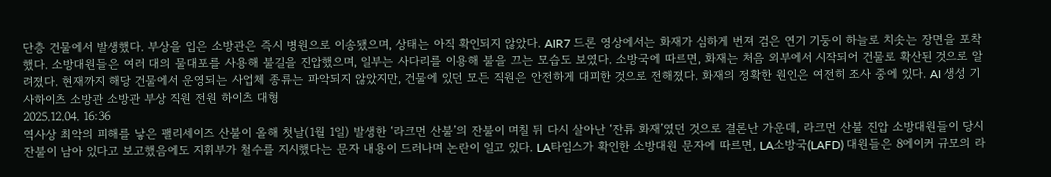단층 건물에서 발생했다. 부상을 입은 소방관은 즉시 병원으로 이송됐으며, 상태는 아직 확인되지 않았다. AIR7 드론 영상에서는 화재가 심하게 번져 검은 연기 기둥이 하늘로 치솟는 장면을 포착했다. 소방대원들은 여러 대의 물대포를 사용해 불길을 진압했으며, 일부는 사다리를 이용해 불을 끄는 모습도 보였다. 소방국에 따르면, 화재는 처음 외부에서 시작되어 건물로 확산된 것으로 알려졌다. 현재까지 해당 건물에서 운영되는 사업체 종류는 파악되지 않았지만, 건물에 있던 모든 직원은 안전하게 대피한 것으로 전해졌다. 화재의 정확한 원인은 여전히 조사 중에 있다. AI 생성 기사하이츠 소방관 소방관 부상 직원 전원 하이츠 대형
2025.12.04. 16:36
역사상 최악의 피해를 낳은 팰리세이즈 산불이 올해 첫날(1월 1일) 발생한 ‘라크먼 산불’의 잔불이 며칠 뒤 다시 살아난 ‘잔류 화재’였던 것으로 결론난 가운데, 라크먼 산불 진압 소방대원들이 당시 잔불이 남아 있다고 보고했음에도 지휘부가 철수를 지시했다는 문자 내용이 드러나며 논란이 일고 있다. LA타임스가 확인한 소방대원 문자에 따르면, LA소방국(LAFD) 대원들은 8에이커 규모의 라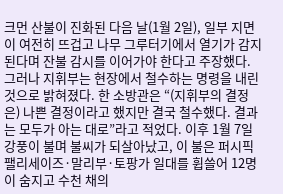크먼 산불이 진화된 다음 날(1월 2일), 일부 지면이 여전히 뜨겁고 나무 그루터기에서 열기가 감지된다며 잔불 감시를 이어가야 한다고 주장했다. 그러나 지휘부는 현장에서 철수하는 명령을 내린 것으로 밝혀졌다. 한 소방관은 “(지휘부의 결정은) 나쁜 결정이라고 했지만 결국 철수했다. 결과는 모두가 아는 대로”라고 적었다. 이후 1월 7일 강풍이 불며 불씨가 되살아났고, 이 불은 퍼시픽 팰리세이즈·말리부·토팡가 일대를 휩쓸어 12명이 숨지고 수천 채의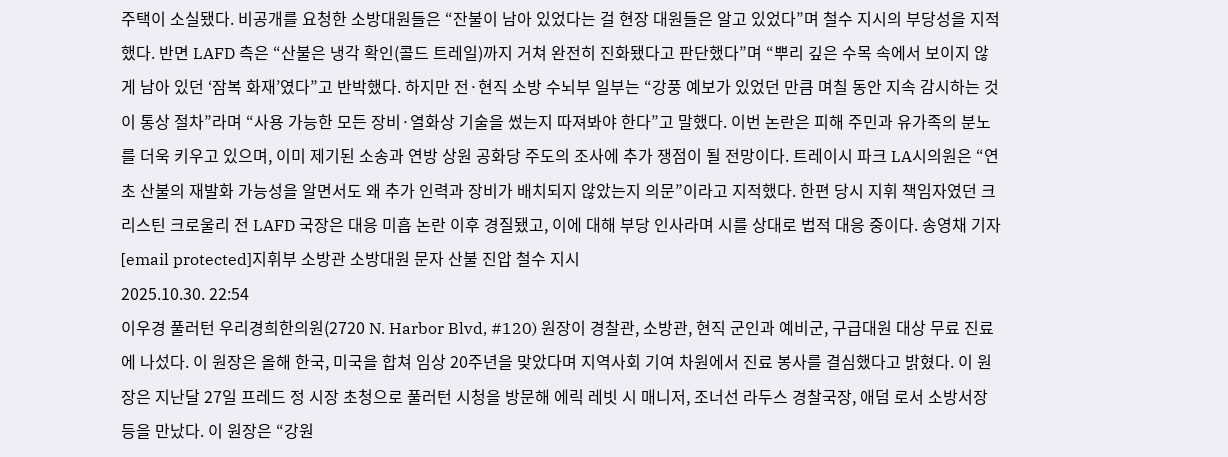주택이 소실됐다. 비공개를 요청한 소방대원들은 “잔불이 남아 있었다는 걸 현장 대원들은 알고 있었다”며 철수 지시의 부당성을 지적했다. 반면 LAFD 측은 “산불은 냉각 확인(콜드 트레일)까지 거쳐 완전히 진화됐다고 판단했다”며 “뿌리 깊은 수목 속에서 보이지 않게 남아 있던 ‘잠복 화재’였다”고 반박했다. 하지만 전·현직 소방 수뇌부 일부는 “강풍 예보가 있었던 만큼 며칠 동안 지속 감시하는 것이 통상 절차”라며 “사용 가능한 모든 장비·열화상 기술을 썼는지 따져봐야 한다”고 말했다. 이번 논란은 피해 주민과 유가족의 분노를 더욱 키우고 있으며, 이미 제기된 소송과 연방 상원 공화당 주도의 조사에 추가 쟁점이 될 전망이다. 트레이시 파크 LA시의원은 “연초 산불의 재발화 가능성을 알면서도 왜 추가 인력과 장비가 배치되지 않았는지 의문”이라고 지적했다. 한편 당시 지휘 책임자였던 크리스틴 크로울리 전 LAFD 국장은 대응 미흡 논란 이후 경질됐고, 이에 대해 부당 인사라며 시를 상대로 법적 대응 중이다. 송영채 기자 [email protected]지휘부 소방관 소방대원 문자 산불 진압 철수 지시
2025.10.30. 22:54
이우경 풀러턴 우리경희한의원(2720 N. Harbor Blvd, #120) 원장이 경찰관, 소방관, 현직 군인과 예비군, 구급대원 대상 무료 진료에 나섰다. 이 원장은 올해 한국, 미국을 합쳐 임상 20주년을 맞았다며 지역사회 기여 차원에서 진료 봉사를 결심했다고 밝혔다. 이 원장은 지난달 27일 프레드 정 시장 초청으로 풀러턴 시청을 방문해 에릭 레빗 시 매니저, 조너선 라두스 경찰국장, 애덤 로서 소방서장 등을 만났다. 이 원장은 “강원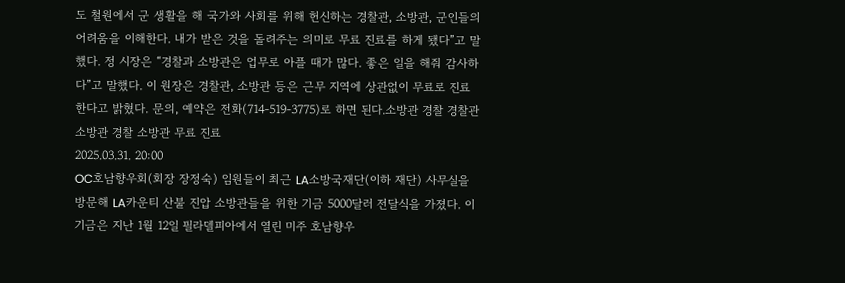도 철원에서 군 생활을 해 국가와 사회를 위해 헌신하는 경찰관, 소방관, 군인들의 어려움을 이해한다. 내가 받은 것을 돌려주는 의미로 무료 진료를 하게 됐다”고 말했다. 정 시장은 “경찰과 소방관은 업무로 아플 때가 많다. 좋은 일을 해줘 감사하다”고 말했다. 이 원장은 경찰관, 소방관 등은 근무 지역에 상관없이 무료로 진료한다고 밝혔다. 문의, 예약은 전화(714-519-3775)로 하면 된다.소방관 경찰 경찰관 소방관 경찰 소방관 무료 진료
2025.03.31. 20:00
OC호남향우회(회장 장정숙) 임원들이 최근 LA소방국재단(이하 재단) 사무실을 방문해 LA카운티 산불 진압 소방관들을 위한 기금 5000달러 전달식을 가졌다. 이 기금은 지난 1월 12일 필라델피아에서 열린 미주 호남향우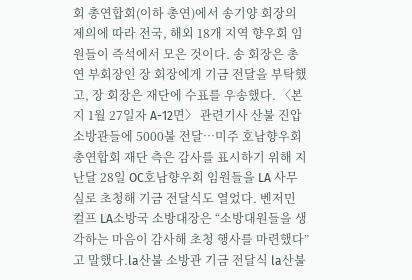회 총연합회(이하 총연)에서 송기양 회장의 제의에 따라 전국, 해외 18개 지역 향우회 임원들이 즉석에서 모은 것이다. 송 회장은 총연 부회장인 장 회장에게 기금 전달을 부탁했고, 장 회장은 재단에 수표를 우송했다. 〈본지 1월 27일자 A-12면〉 관련기사 산불 진압 소방관들에 5000불 전달…미주 호남향우회 총연합회 재단 측은 감사를 표시하기 위해 지난달 28일 OC호남향우회 임원들을 LA 사무실로 초청해 기금 전달식도 열었다. 벤저민 컬프 LA소방국 소방대장은 “소방대원들을 생각하는 마음이 감사해 초청 행사를 마련했다”고 말했다.la산불 소방관 기금 전달식 la산불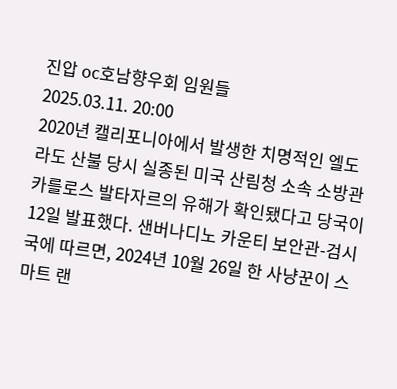진압 oc호남향우회 임원들
2025.03.11. 20:00
2020년 캘리포니아에서 발생한 치명적인 엘도라도 산불 당시 실종된 미국 산림청 소속 소방관 카를로스 발타자르의 유해가 확인됐다고 당국이 12일 발표했다. 샌버나디노 카운티 보안관-검시국에 따르면, 2024년 10월 26일 한 사냥꾼이 스마트 랜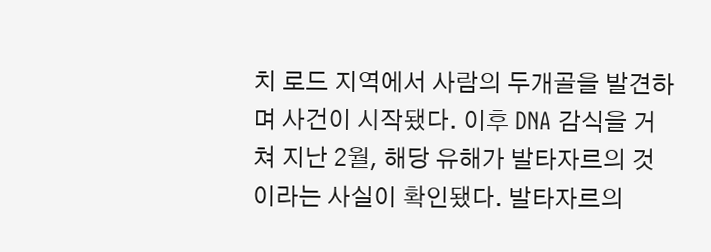치 로드 지역에서 사람의 두개골을 발견하며 사건이 시작됐다. 이후 DNA 감식을 거쳐 지난 2월, 해당 유해가 발타자르의 것이라는 사실이 확인됐다. 발타자르의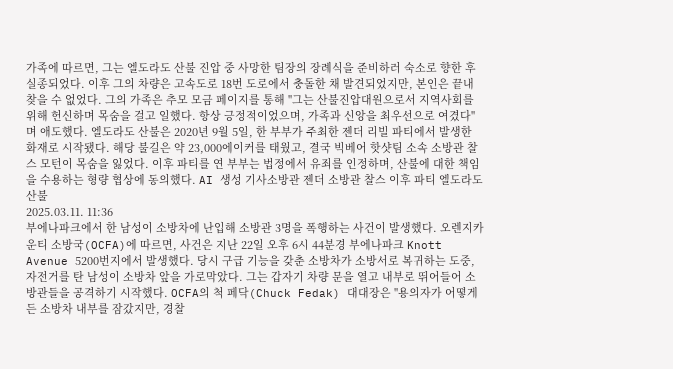가족에 따르면, 그는 엘도라도 산불 진압 중 사망한 팀장의 장례식을 준비하러 숙소로 향한 후 실종되었다. 이후 그의 차량은 고속도로 18번 도로에서 충돌한 채 발견되었지만, 본인은 끝내 찾을 수 없었다. 그의 가족은 추모 모금 페이지를 통해 "그는 산불진압대원으로서 지역사회를 위해 헌신하며 목숨을 걸고 일했다. 항상 긍정적이었으며, 가족과 신앙을 최우선으로 여겼다"며 애도했다. 엘도라도 산불은 2020년 9월 5일, 한 부부가 주최한 젠더 리빌 파티에서 발생한 화재로 시작됐다. 해당 불길은 약 23,000에이커를 태웠고, 결국 빅베어 핫샷팀 소속 소방관 찰스 모턴이 목숨을 잃었다. 이후 파티를 연 부부는 법정에서 유죄를 인정하며, 산불에 대한 책임을 수용하는 형량 협상에 동의했다. AI 생성 기사소방관 젠더 소방관 찰스 이후 파티 엘도라도 산불
2025.03.11. 11:36
부에나파크에서 한 남성이 소방차에 난입해 소방관 3명을 폭행하는 사건이 발생했다. 오렌지카운티 소방국(OCFA)에 따르면, 사건은 지난 22일 오후 6시 44분경 부에나파크 Knott Avenue 5200번지에서 발생했다. 당시 구급 기능을 갖춘 소방차가 소방서로 복귀하는 도중, 자전거를 탄 남성이 소방차 앞을 가로막았다. 그는 갑자기 차량 문을 열고 내부로 뛰어들어 소방관들을 공격하기 시작했다. OCFA의 척 페닥(Chuck Fedak) 대대장은 "용의자가 어떻게든 소방차 내부를 잠갔지만, 경찰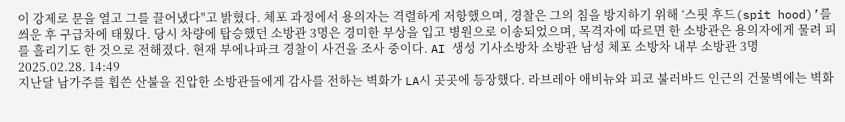이 강제로 문을 열고 그를 끌어냈다"고 밝혔다. 체포 과정에서 용의자는 격렬하게 저항했으며, 경찰은 그의 침을 방지하기 위해 ‘스핏 후드(spit hood)’를 씌운 후 구급차에 태웠다. 당시 차량에 탑승했던 소방관 3명은 경미한 부상을 입고 병원으로 이송되었으며, 목격자에 따르면 한 소방관은 용의자에게 물려 피를 흘리기도 한 것으로 전해졌다. 현재 부에나파크 경찰이 사건을 조사 중이다. AI 생성 기사소방차 소방관 남성 체포 소방차 내부 소방관 3명
2025.02.28. 14:49
지난달 남가주를 휩쓴 산불을 진압한 소방관들에게 감사를 전하는 벽화가 LA시 곳곳에 등장했다. 라브레아 애비뉴와 피코 불러바드 인근의 건물벽에는 벽화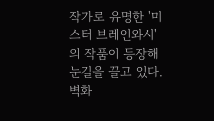작가로 유명한 '미스터 브레인와시'의 작품이 등장해 눈길을 끌고 있다. 벽화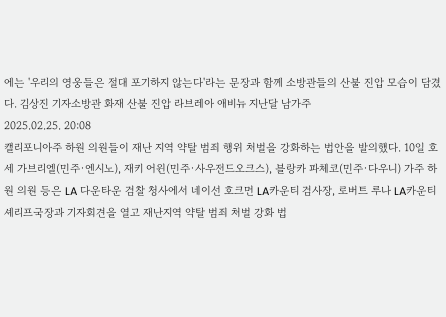에는 '우리의 영웅들은 절대 포기하지 않는다'라는 문장과 함께 소방관들의 산불 진압 모습이 담겼다. 김상진 기자소방관 화재 산불 진압 라브레아 애비뉴 지난달 남가주
2025.02.25. 20:08
캘리포니아주 하원 의원들이 재난 지역 약탈 범죄 행위 처벌을 강화하는 법안을 발의했다. 10일 호세 가브리엘(민주·엔시노), 재키 어윈(민주·사우전드오크스), 블랑카 파체코(민주·다우니) 가주 하원 의원 등은 LA 다운타운 검찰 청사에서 네이선 호크먼 LA카운티 검사장, 로버트 루나 LA카운티 셰리프국장과 기자회견을 열고 재난지역 약탈 범죄 처벌 강화 법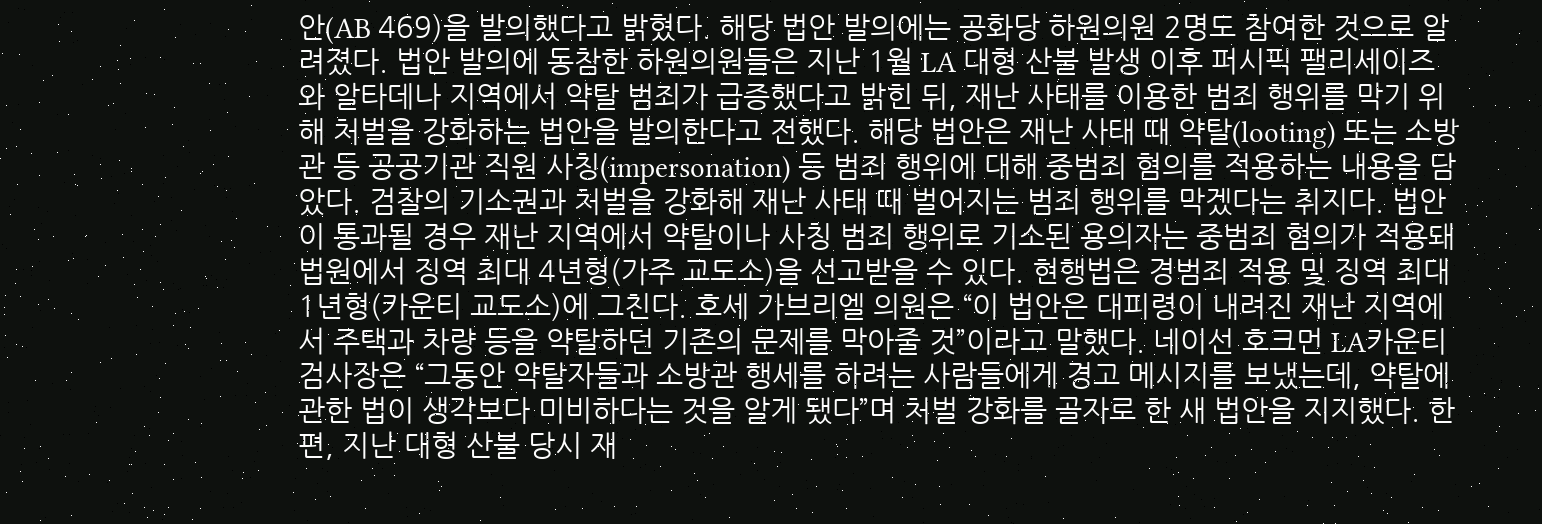안(AB 469)을 발의했다고 밝혔다. 해당 법안 발의에는 공화당 하원의원 2명도 참여한 것으로 알려졌다. 법안 발의에 동참한 하원의원들은 지난 1월 LA 대형 산불 발생 이후 퍼시픽 팰리세이즈와 알타데나 지역에서 약탈 범죄가 급증했다고 밝힌 뒤, 재난 사태를 이용한 범죄 행위를 막기 위해 처벌을 강화하는 법안을 발의한다고 전했다. 해당 법안은 재난 사태 때 약탈(looting) 또는 소방관 등 공공기관 직원 사칭(impersonation) 등 범죄 행위에 대해 중범죄 혐의를 적용하는 내용을 담았다. 검찰의 기소권과 처벌을 강화해 재난 사태 때 벌어지는 범죄 행위를 막겠다는 취지다. 법안이 통과될 경우 재난 지역에서 약탈이나 사칭 범죄 행위로 기소된 용의자는 중범죄 혐의가 적용돼 법원에서 징역 최대 4년형(가주 교도소)을 선고받을 수 있다. 현행법은 경범죄 적용 및 징역 최대 1년형(카운티 교도소)에 그친다. 호세 가브리엘 의원은 “이 법안은 대피령이 내려진 재난 지역에서 주택과 차량 등을 약탈하던 기존의 문제를 막아줄 것”이라고 말했다. 네이선 호크먼 LA카운티 검사장은 “그동안 약탈자들과 소방관 행세를 하려는 사람들에게 경고 메시지를 보냈는데, 약탈에 관한 법이 생각보다 미비하다는 것을 알게 됐다”며 처벌 강화를 골자로 한 새 법안을 지지했다. 한편, 지난 대형 산불 당시 재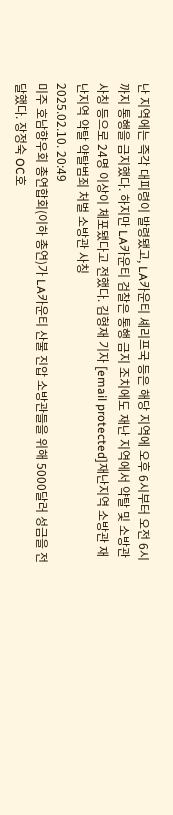난 지역에는 즉각 대피령이 발령됐고, LA카운티 셰리프국 등은 해당 지역에 오후 6시부터 오전 6시까지 통행을 금지했다. 하지만 LA카운티 검찰은 통행 금지 조치에도 재난 지역에서 약탈 및 소방관 사칭 등으로 24명 이상이 체포됐다고 전했다. 김형재 기자 [email protected]재난지역 소방관 재난지역 약탈 약탈범죄 처벌 소방관 사칭
2025.02.10. 20:49
미주 호남향우회 총연합회(이하 총연)가 LA카운티 산불 진압 소방관들을 위해 5000달러 성금을 전달했다. 장정숙 OC호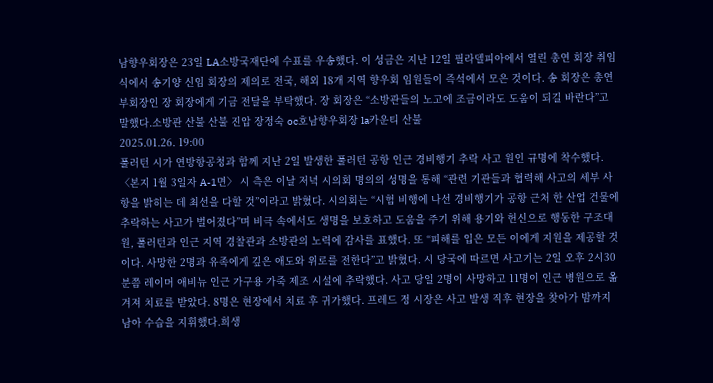남향우회장은 23일 LA소방국재단에 수표를 우송했다. 이 성금은 지난 12일 필라델피아에서 열린 총연 회장 취임식에서 송기양 신임 회장의 제의로 전국, 해외 18개 지역 향우회 임원들이 즉석에서 모은 것이다. 송 회장은 총연 부회장인 장 회장에게 기금 전달을 부탁했다. 장 회장은 “소방관들의 노고에 조금이라도 도움이 되길 바란다”고 말했다.소방관 산불 산불 진압 장정숙 oc호남향우회장 la카운티 산불
2025.01.26. 19:00
풀러턴 시가 연방항공청과 함께 지난 2일 발생한 풀러턴 공항 인근 경비행기 추락 사고 원인 규명에 착수했다. 〈본지 1월 3일자 A-1면〉 시 측은 이날 저녁 시의회 명의의 성명을 통해 “관련 기관들과 협력해 사고의 세부 사항을 밝히는 데 최선을 다할 것”이라고 밝혔다. 시의회는 “시험 비행에 나선 경비행기가 공항 근처 한 산업 건물에 추락하는 사고가 벌어졌다”며 비극 속에서도 생명을 보호하고 도움을 주기 위해 용기와 헌신으로 행동한 구조대원, 풀러턴과 인근 지역 경찰관과 소방관의 노력에 감사를 표했다. 또 “피해를 입은 모든 이에게 지원을 제공할 것이다. 사망한 2명과 유족에게 깊은 애도와 위로를 전한다”고 밝혔다. 시 당국에 따르면 사고기는 2일 오후 2시30분쯤 레이머 애비뉴 인근 가구용 가죽 제조 시설에 추락했다. 사고 당일 2명이 사망하고 11명이 인근 병원으로 옮겨져 치료를 받았다. 8명은 현장에서 치료 후 귀가했다. 프레드 정 시장은 사고 발생 직후 현장을 찾아가 밤까지 남아 수습을 지휘했다.희생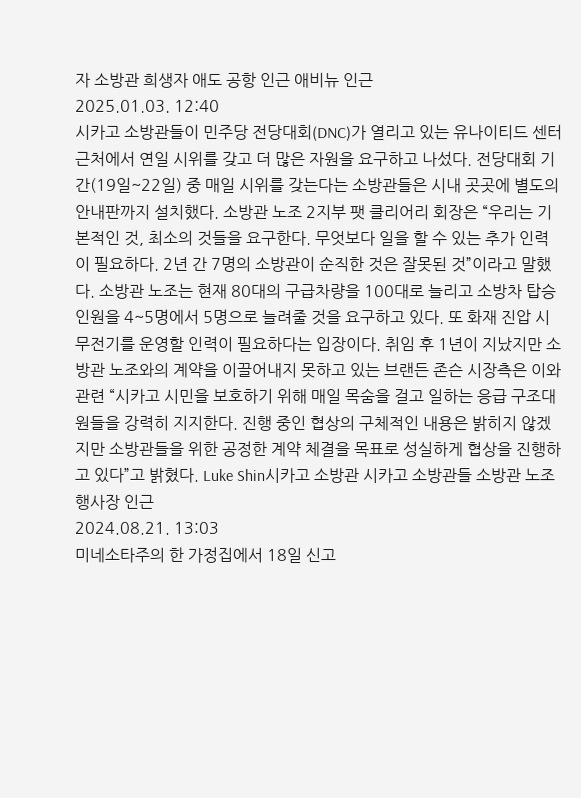자 소방관 희생자 애도 공항 인근 애비뉴 인근
2025.01.03. 12:40
시카고 소방관들이 민주당 전당대회(DNC)가 열리고 있는 유나이티드 센터 근처에서 연일 시위를 갖고 더 많은 자원을 요구하고 나섰다. 전당대회 기간(19일~22일) 중 매일 시위를 갖는다는 소방관들은 시내 곳곳에 별도의 안내판까지 설치했다. 소방관 노조 2지부 팻 클리어리 회장은 “우리는 기본적인 것, 최소의 것들을 요구한다. 무엇보다 일을 할 수 있는 추가 인력이 필요하다. 2년 간 7명의 소방관이 순직한 것은 잘못된 것”이라고 말했다. 소방관 노조는 현재 80대의 구급차량을 100대로 늘리고 소방차 탑승 인원을 4~5명에서 5명으로 늘려줄 것을 요구하고 있다. 또 화재 진압 시 무전기를 운영할 인력이 필요하다는 입장이다. 취임 후 1년이 지났지만 소방관 노조와의 계약을 이끌어내지 못하고 있는 브랜든 존슨 시장측은 이와 관련 “시카고 시민을 보호하기 위해 매일 목숨을 걸고 일하는 응급 구조대원들을 강력히 지지한다. 진행 중인 협상의 구체적인 내용은 밝히지 않겠지만 소방관들을 위한 공정한 계약 체결을 목표로 성실하게 협상을 진행하고 있다”고 밝혔다. Luke Shin시카고 소방관 시카고 소방관들 소방관 노조 행사장 인근
2024.08.21. 13:03
미네소타주의 한 가정집에서 18일 신고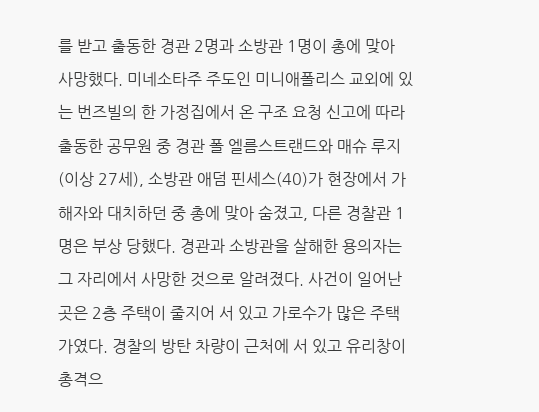를 받고 출동한 경관 2명과 소방관 1명이 총에 맞아 사망했다. 미네소타주 주도인 미니애폴리스 교외에 있는 번즈빌의 한 가정집에서 온 구조 요청 신고에 따라 출동한 공무원 중 경관 폴 엘름스트랜드와 매슈 루지(이상 27세), 소방관 애덤 핀세스(40)가 현장에서 가해자와 대치하던 중 총에 맞아 숨졌고, 다른 경찰관 1명은 부상 당했다. 경관과 소방관을 살해한 용의자는 그 자리에서 사망한 것으로 알려졌다. 사건이 일어난 곳은 2층 주택이 줄지어 서 있고 가로수가 많은 주택가였다. 경찰의 방탄 차량이 근처에 서 있고 유리창이 총격으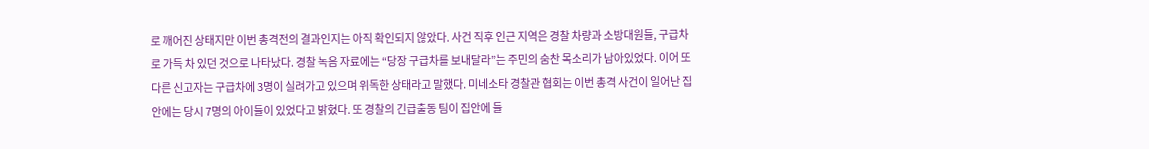로 깨어진 상태지만 이번 총격전의 결과인지는 아직 확인되지 않았다. 사건 직후 인근 지역은 경찰 차량과 소방대원들, 구급차로 가득 차 있던 것으로 나타났다. 경찰 녹음 자료에는 “당장 구급차를 보내달라”는 주민의 숨찬 목소리가 남아있었다. 이어 또 다른 신고자는 구급차에 3명이 실려가고 있으며 위독한 상태라고 말했다. 미네소타 경찰관 협회는 이번 총격 사건이 일어난 집 안에는 당시 7명의 아이들이 있었다고 밝혔다. 또 경찰의 긴급출동 팀이 집안에 들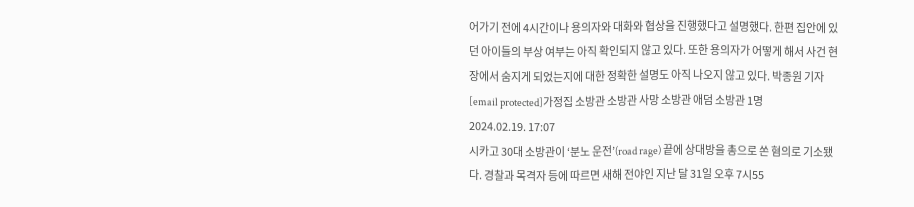어가기 전에 4시간이나 용의자와 대화와 협상을 진행했다고 설명했다. 한편 집안에 있던 아이들의 부상 여부는 아직 확인되지 않고 있다. 또한 용의자가 어떻게 해서 사건 현장에서 숨지게 되었는지에 대한 정확한 설명도 아직 나오지 않고 있다. 박종원 기자 [email protected]가정집 소방관 소방관 사망 소방관 애덤 소방관 1명
2024.02.19. 17:07
시카고 30대 소방관이 ‘분노 운전’(road rage) 끝에 상대방을 총으로 쏜 혐의로 기소됐다. 경찰과 목격자 등에 따르면 새해 전야인 지난 달 31일 오후 7시55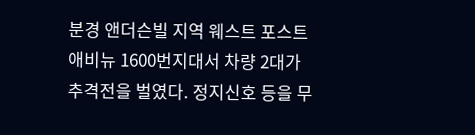분경 앤더슨빌 지역 웨스트 포스트 애비뉴 1600번지대서 차량 2대가 추격전을 벌였다. 정지신호 등을 무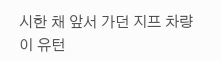시한 채 앞서 가던 지프 차량이 유턴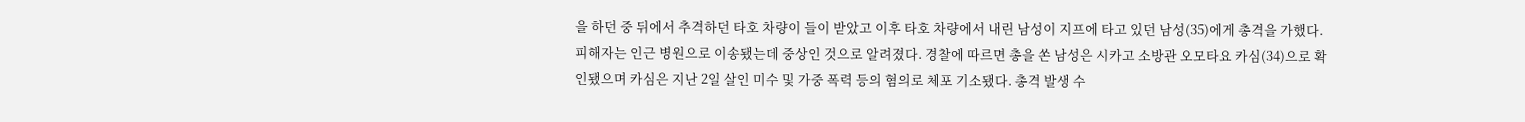을 하던 중 뒤에서 추격하던 타호 차량이 들이 받았고 이후 타호 차량에서 내린 남성이 지프에 타고 있던 남성(35)에게 총격을 가했다. 피해자는 인근 병원으로 이송됐는데 중상인 것으로 알려졌다. 경찰에 따르면 총을 쏜 남성은 시카고 소방관 오모타요 카심(34)으로 확인됐으며 카심은 지난 2일 살인 미수 및 가중 폭력 등의 혐의로 체포 기소됐다. 총격 발생 수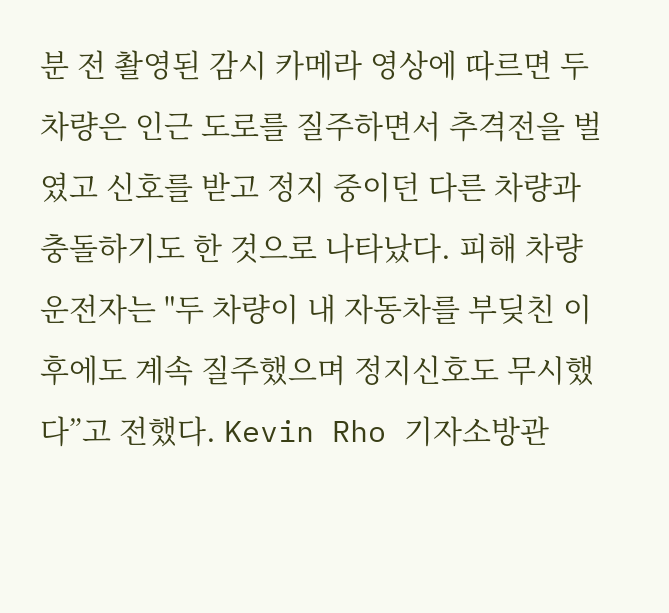분 전 촬영된 감시 카메라 영상에 따르면 두 차량은 인근 도로를 질주하면서 추격전을 벌였고 신호를 받고 정지 중이던 다른 차량과 충돌하기도 한 것으로 나타났다. 피해 차량 운전자는 "두 차량이 내 자동차를 부딪친 이후에도 계속 질주했으며 정지신호도 무시했다”고 전했다. Kevin Rho 기자소방관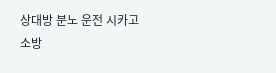상대방 분노 운전 시카고 소방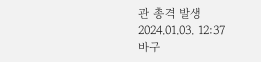관 총격 발생
2024.01.03. 12:37
바구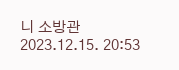니 소방관
2023.12.15. 20:53